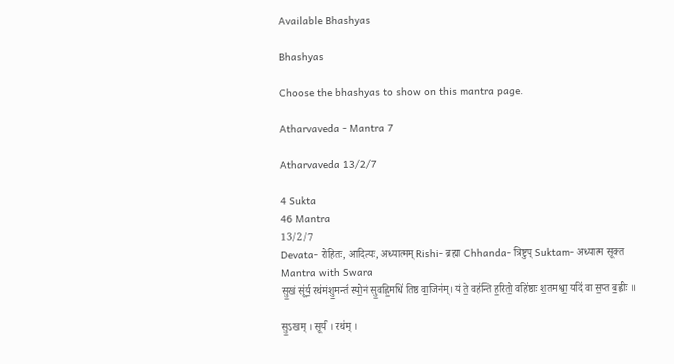Available Bhashyas

Bhashyas

Choose the bhashyas to show on this mantra page.

Atharvaveda - Mantra 7

Atharvaveda 13/2/7

4 Sukta
46 Mantra
13/2/7
Devata- रोहितः, आदित्यः, अध्यात्मम् Rishi- ब्रह्मा Chhanda- त्रिष्टुप् Suktam- अध्यात्म सूक्त
Mantra with Swara
सु॒खं सू॑र्य॒ रथ॑मंशु॒मन्तं॑ स्यो॒नं सु॒वह्नि॒मधि॑ तिष्ठ वा॒जिन॑म्। यं ते॒ वह॑न्ति ह॒रितो॒ वहि॑ष्ठाः श॒तमश्वा॒ यदि॑ वा स॒प्त ब॒ह्वीः ॥

सु॒ऽखम् । सूर्य॑ । रथ॑म् ।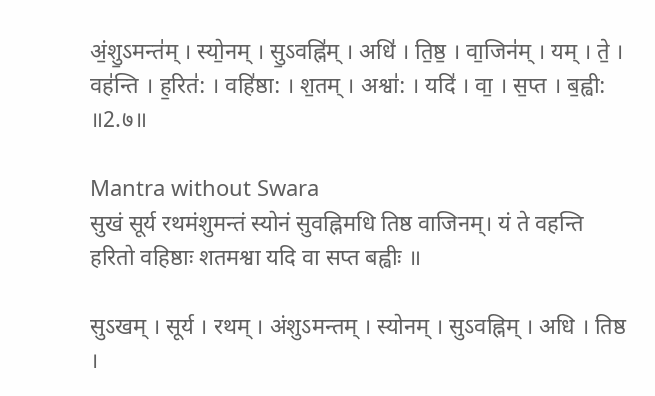अं॒शु॒ऽमन्त॑म् । स्यो॒नम् । सु॒ऽवह्नि॑म् । अधि॑ । ति॒ष्ठ॒ । वा॒जिन॑म् । यम् । ते॒ । वह॑न्ति । ह॒रित॑: । वहि॑ष्ठा: । श॒तम् । अश्वा॑: । यदि॑ । वा॒ । स॒प्त । ब॒ह्वी: ॥2.७॥

Mantra without Swara
सुखं सूर्य रथमंशुमन्तं स्योनं सुवह्निमधि तिष्ठ वाजिनम्। यं ते वहन्ति हरितो वहिष्ठाः शतमश्वा यदि वा सप्त बह्वीः ॥

सुऽखम् । सूर्य । रथम् । अंशुऽमन्तम् । स्योनम् । सुऽवह्निम् । अधि । तिष्ठ ।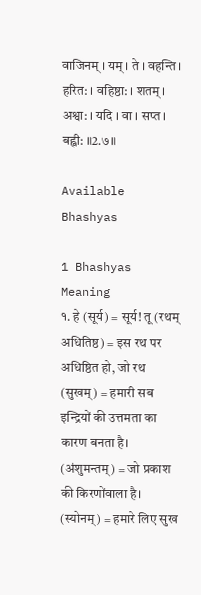वाजिनम् । यम् । ते । वहन्ति । हरित: । वहिष्ठा: । शतम् । अश्वा: । यदि । वा । सप्त । बह्वी: ॥2.७॥

Available Bhashyas

1 Bhashyas
Meaning
१. हे (सूर्य) = सूर्य! तू (रथम् अधितिष्ठ) = इस रथ पर अधिष्ठित हो, जो रथ (सुखम्) = हमारी सब इन्द्रियों की उत्तमता का कारण बनता है। (अंशुमन्तम्) = जो प्रकाश की किरणोंवाला है। (स्योनम्) = हमारे लिए सुख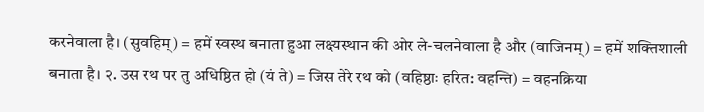करनेवाला है। (सुवहिम्) = हमें स्वस्थ बनाता हुआ लक्ष्यस्थान की ओर ले-चलनेवाला है और (वाजिनम्) = हमें शक्तिशाली बनाता है। २. उस रथ पर तु अधिष्ठित हो (यं ते) = जिस तेरे रथ को (वहिष्ठाः हरित: वहन्ति) = वहनक्रिया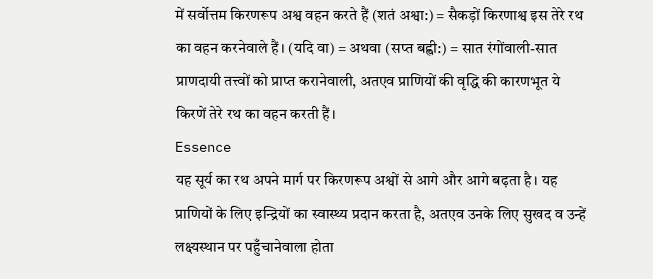में सर्वोत्तम किरणरूप अश्व वहन करते हैं (शतं अश्वा:) = सैकड़ों किरणाश्व इस तेरे रथ का वहन करनेवाले हैं। (यदि वा) = अथवा (सप्त बह्वी:) = सात रंगोंवाली-सात प्राणदायी तत्त्वों को प्राप्त करानेवाली, अतएव प्राणियों की वृद्धि की कारणभूत ये किरणें तेरे रथ का वहन करती हैं।
Essence
यह सूर्य का रथ अपने मार्ग पर किरणरूप अश्वों से आगे और आगे बढ़ता है। यह प्राणियों के लिए इन्द्रियों का स्वास्थ्य प्रदान करता है, अतएव उनके लिए सुखद व उन्हें लक्ष्यस्थान पर पहुँचानेवाला होता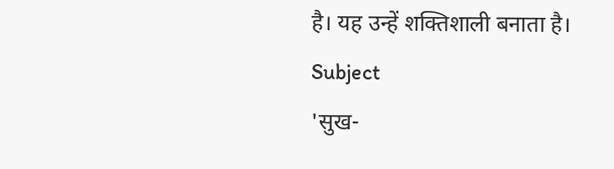है। यह उन्हें शक्तिशाली बनाता है।
Subject
'सुख-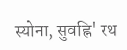स्योना, सुवह्नि' रथ